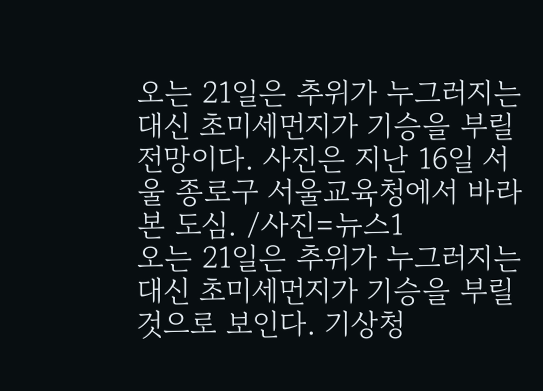오는 21일은 추위가 누그러지는 대신 초미세먼지가 기승을 부릴 전망이다. 사진은 지난 16일 서울 종로구 서울교육청에서 바라본 도심. /사진=뉴스1
오는 21일은 추위가 누그러지는 대신 초미세먼지가 기승을 부릴 것으로 보인다. 기상청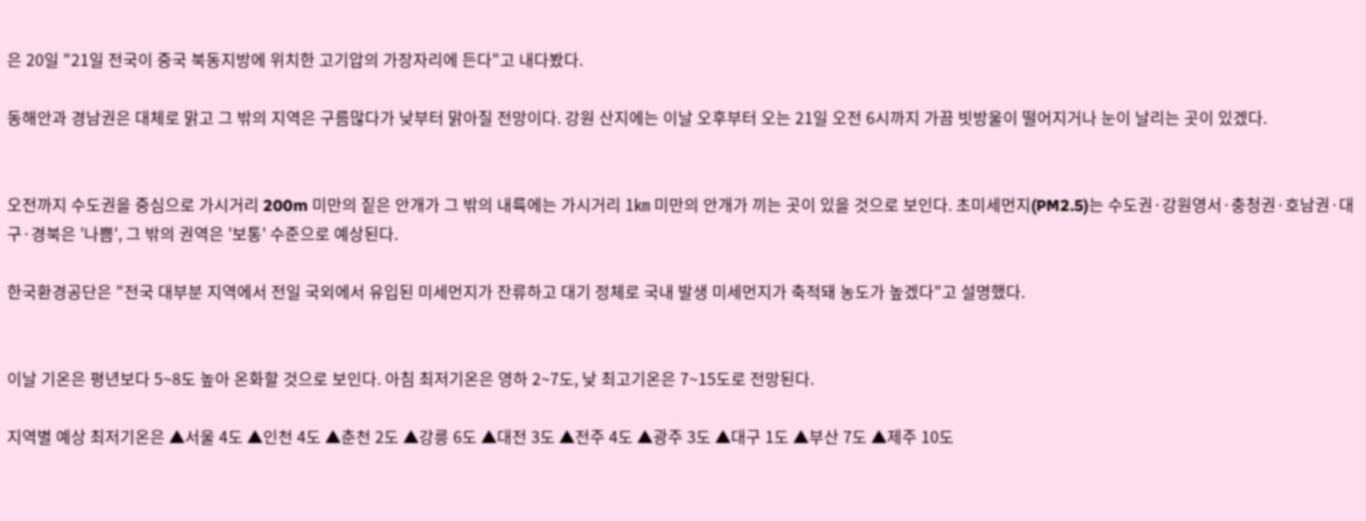은 20일 "21일 전국이 중국 북동지방에 위치한 고기압의 가장자리에 든다"고 내다봤다.

동해안과 경남권은 대체로 맑고 그 밖의 지역은 구름많다가 낮부터 맑아질 전망이다. 강원 산지에는 이날 오후부터 오는 21일 오전 6시까지 가끔 빗방울이 떨어지거나 눈이 날리는 곳이 있겠다.


오전까지 수도권을 중심으로 가시거리 200m 미만의 짙은 안개가 그 밖의 내륙에는 가시거리 1㎞ 미만의 안개가 끼는 곳이 있을 것으로 보인다. 초미세먼지(PM2.5)는 수도권·강원영서·충청권·호남권·대구·경북은 '나쁨', 그 밖의 권역은 '보통' 수준으로 예상된다.

한국환경공단은 "전국 대부분 지역에서 전일 국외에서 유입된 미세먼지가 잔류하고 대기 정체로 국내 발생 미세먼지가 축적돼 농도가 높겠다"고 설명했다.


이날 기온은 평년보다 5~8도 높아 온화할 것으로 보인다. 아침 최저기온은 영하 2~7도, 낮 최고기온은 7~15도로 전망된다.

지역별 예상 최저기온은 ▲서울 4도 ▲인천 4도 ▲춘천 2도 ▲강릉 6도 ▲대전 3도 ▲전주 4도 ▲광주 3도 ▲대구 1도 ▲부산 7도 ▲제주 10도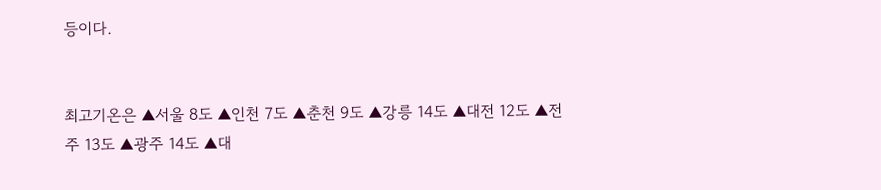등이다.


최고기온은 ▲서울 8도 ▲인천 7도 ▲춘천 9도 ▲강릉 14도 ▲대전 12도 ▲전주 13도 ▲광주 14도 ▲대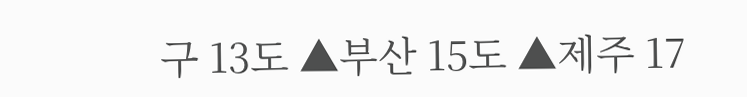구 13도 ▲부산 15도 ▲제주 17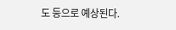도 등으로 예상된다.